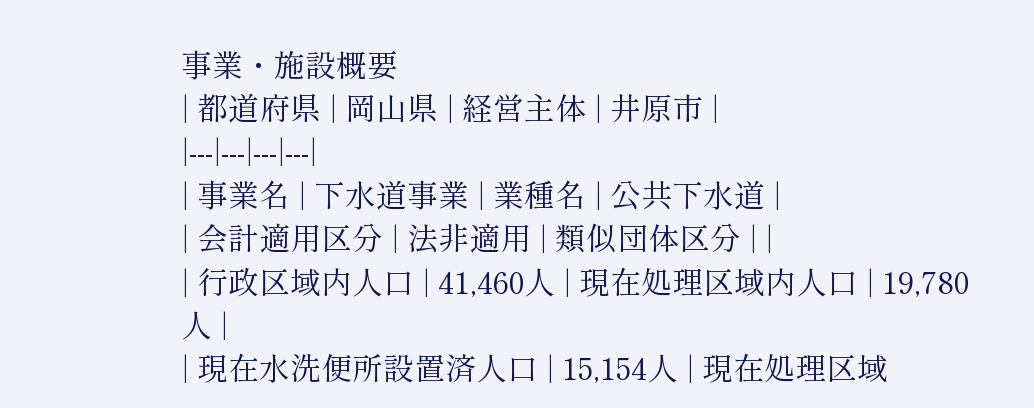事業・施設概要
| 都道府県 | 岡山県 | 経営主体 | 井原市 |
|---|---|---|---|
| 事業名 | 下水道事業 | 業種名 | 公共下水道 |
| 会計適用区分 | 法非適用 | 類似団体区分 | |
| 行政区域内人口 | 41,460人 | 現在処理区域内人口 | 19,780人 |
| 現在水洗便所設置済人口 | 15,154人 | 現在処理区域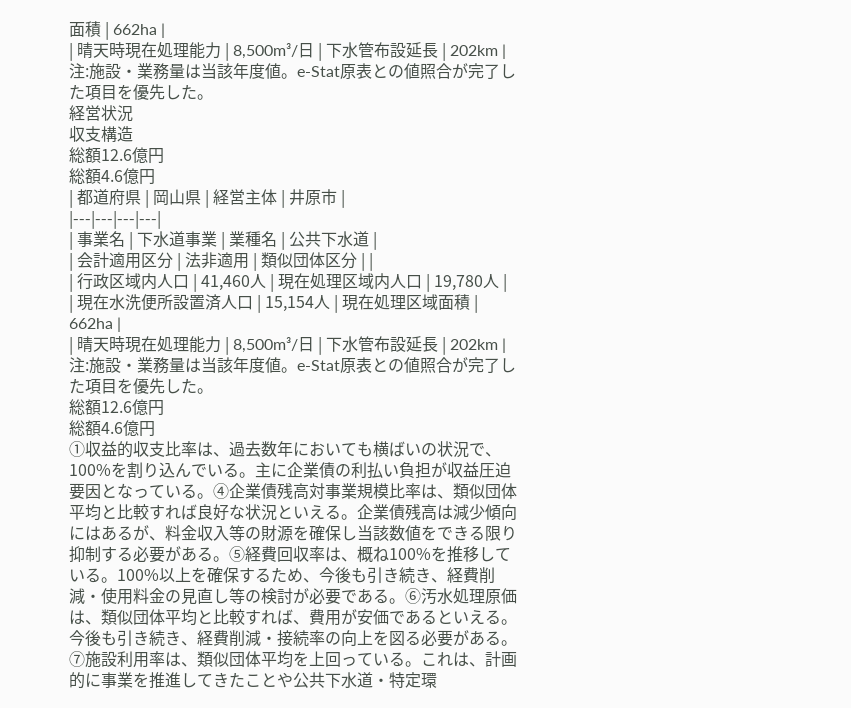面積 | 662ha |
| 晴天時現在処理能力 | 8,500m³/日 | 下水管布設延長 | 202km |
注:施設・業務量は当該年度値。e-Stat原表との値照合が完了した項目を優先した。
経営状況
収支構造
総額12.6億円
総額4.6億円
| 都道府県 | 岡山県 | 経営主体 | 井原市 |
|---|---|---|---|
| 事業名 | 下水道事業 | 業種名 | 公共下水道 |
| 会計適用区分 | 法非適用 | 類似団体区分 | |
| 行政区域内人口 | 41,460人 | 現在処理区域内人口 | 19,780人 |
| 現在水洗便所設置済人口 | 15,154人 | 現在処理区域面積 | 662ha |
| 晴天時現在処理能力 | 8,500m³/日 | 下水管布設延長 | 202km |
注:施設・業務量は当該年度値。e-Stat原表との値照合が完了した項目を優先した。
総額12.6億円
総額4.6億円
①収益的収支比率は、過去数年においても横ばいの状況で、100%を割り込んでいる。主に企業債の利払い負担が収益圧迫要因となっている。④企業債残高対事業規模比率は、類似団体平均と比較すれば良好な状況といえる。企業債残高は減少傾向にはあるが、料金収入等の財源を確保し当該数値をできる限り抑制する必要がある。⑤経費回収率は、概ね100%を推移している。100%以上を確保するため、今後も引き続き、経費削減・使用料金の見直し等の検討が必要である。⑥汚水処理原価は、類似団体平均と比較すれば、費用が安価であるといえる。今後も引き続き、経費削減・接続率の向上を図る必要がある。⑦施設利用率は、類似団体平均を上回っている。これは、計画的に事業を推進してきたことや公共下水道・特定環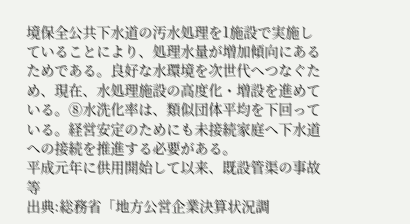境保全公共下水道の汚水処理を1施設で実施していることにより、処理水量が増加傾向にあるためである。良好な水環境を次世代へつなぐため、現在、水処理施設の高度化・増設を進めている。⑧水洗化率は、類似団体平均を下回っている。経営安定のためにも未接続家庭へ下水道への接続を推進する必要がある。
平成元年に供用開始して以来、既設管渠の事故等
出典:総務省「地方公営企業決算状況調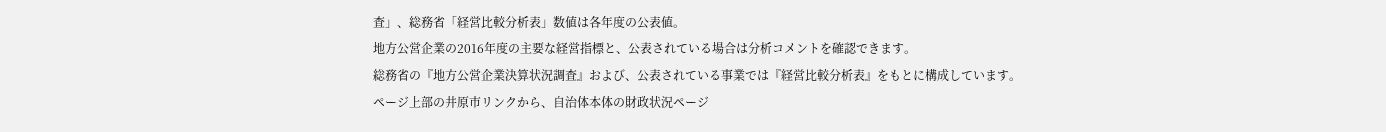査」、総務省「経営比較分析表」数値は各年度の公表値。
地方公営企業の2016年度の主要な経営指標と、公表されている場合は分析コメントを確認できます。
総務省の『地方公営企業決算状況調査』および、公表されている事業では『経営比較分析表』をもとに構成しています。
ページ上部の井原市リンクから、自治体本体の財政状況ページ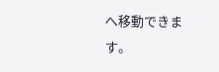へ移動できます。